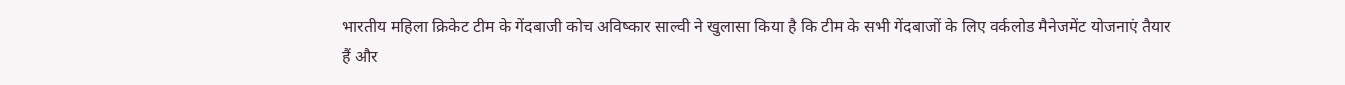भारतीय महिला क्रिकेट टीम के गेंदबाजी कोच अविष्कार साल्वी ने खुलासा किया है कि टीम के सभी गेंदबाजों के लिए वर्कलोड मैनेजमेंट योजनाएं तैयार हैं और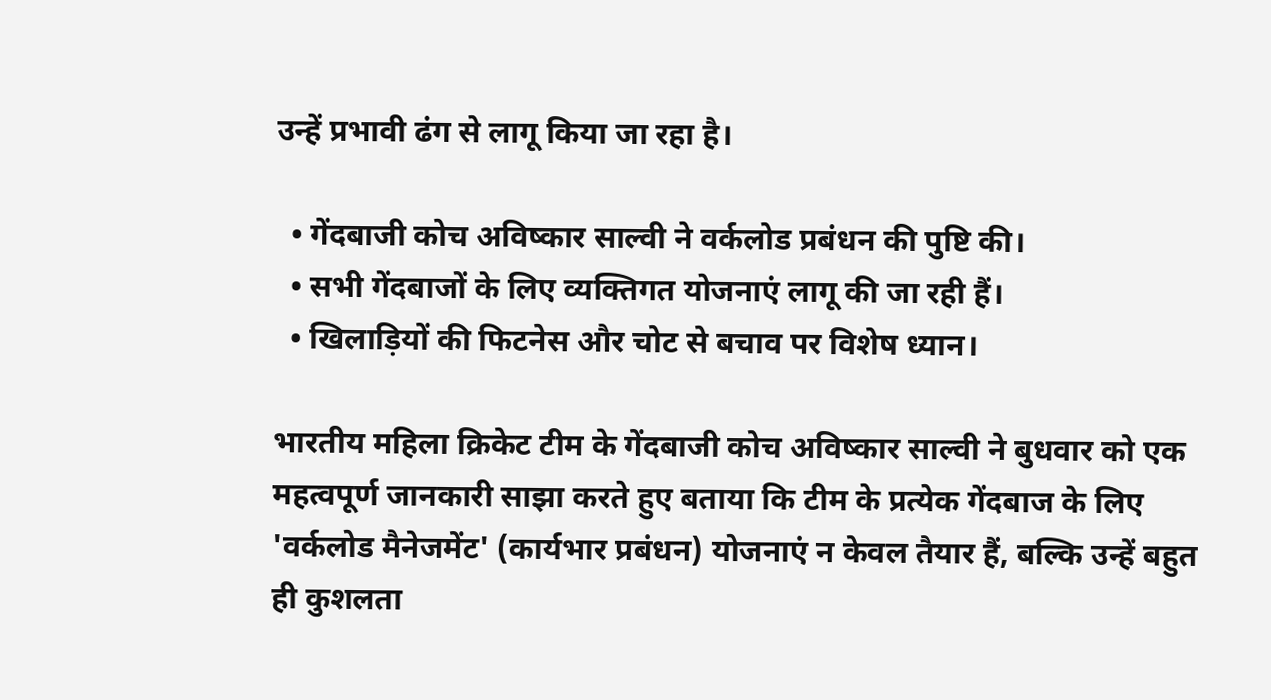उन्हें प्रभावी ढंग से लागू किया जा रहा है।

  • गेंदबाजी कोच अविष्कार साल्वी ने वर्कलोड प्रबंधन की पुष्टि की।
  • सभी गेंदबाजों के लिए व्यक्तिगत योजनाएं लागू की जा रही हैं।
  • खिलाड़ियों की फिटनेस और चोट से बचाव पर विशेष ध्यान।

भारतीय महिला क्रिकेट टीम के गेंदबाजी कोच अविष्कार साल्वी ने बुधवार को एक महत्वपूर्ण जानकारी साझा करते हुए बताया कि टीम के प्रत्येक गेंदबाज के लिए 'वर्कलोड मैनेजमेंट' (कार्यभार प्रबंधन) योजनाएं न केवल तैयार हैं, बल्कि उन्हें बहुत ही कुशलता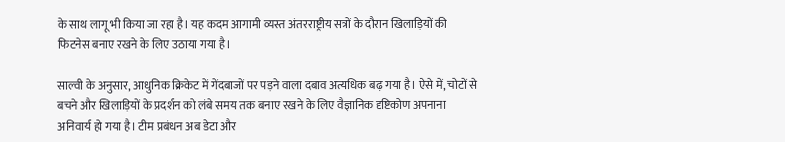के साथ लागू भी किया जा रहा है। यह कदम आगामी व्यस्त अंतरराष्ट्रीय सत्रों के दौरान खिलाड़ियों की फिटनेस बनाए रखने के लिए उठाया गया है।

साल्वी के अनुसार, आधुनिक क्रिकेट में गेंदबाजों पर पड़ने वाला दबाव अत्यधिक बढ़ गया है। ऐसे में, चोटों से बचने और खिलाड़ियों के प्रदर्शन को लंबे समय तक बनाए रखने के लिए वैज्ञानिक दृष्टिकोण अपनाना अनिवार्य हो गया है। टीम प्रबंधन अब डेटा और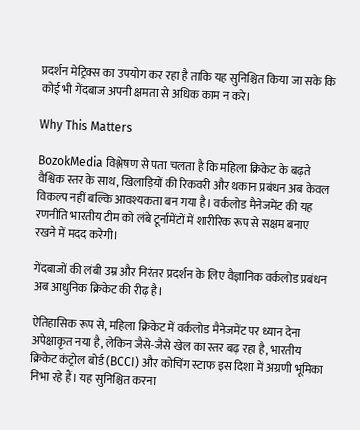प्रदर्शन मेट्रिक्स का उपयोग कर रहा है ताकि यह सुनिश्चित किया जा सके कि कोई भी गेंदबाज अपनी क्षमता से अधिक काम न करे।

Why This Matters

BozokMedia विश्लेषण से पता चलता है कि महिला क्रिकेट के बढ़ते वैश्विक स्तर के साथ, खिलाड़ियों की रिकवरी और थकान प्रबंधन अब केवल विकल्प नहीं बल्कि आवश्यकता बन गया है। वर्कलोड मैनेजमेंट की यह रणनीति भारतीय टीम को लंबे टूर्नामेंटों में शारीरिक रूप से सक्षम बनाए रखने में मदद करेगी।

गेंदबाजों की लंबी उम्र और निरंतर प्रदर्शन के लिए वैज्ञानिक वर्कलोड प्रबंधन अब आधुनिक क्रिकेट की रीढ़ है।

ऐतिहासिक रूप से, महिला क्रिकेट में वर्कलोड मैनेजमेंट पर ध्यान देना अपेक्षाकृत नया है, लेकिन जैसे-जैसे खेल का स्तर बढ़ रहा है, भारतीय क्रिकेट कंट्रोल बोर्ड (BCCI) और कोचिंग स्टाफ इस दिशा में अग्रणी भूमिका निभा रहे हैं। यह सुनिश्चित करना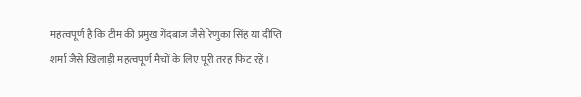महत्वपूर्ण है कि टीम की प्रमुख गेंदबाज जैसे रेणुका सिंह या दीप्ति शर्मा जैसे खिलाड़ी महत्वपूर्ण मैचों के लिए पूरी तरह फिट रहें।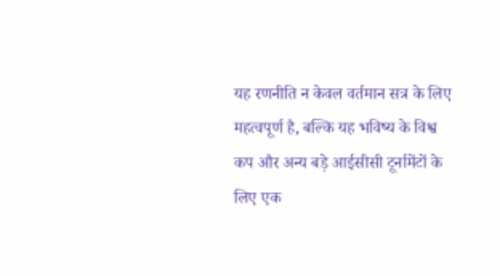यह रणनीति न केवल वर्तमान सत्र के लिए महत्वपूर्ण है, बल्कि यह भविष्य के विश्व कप और अन्य बड़े आईसीसी टूर्नामेंटों के लिए एक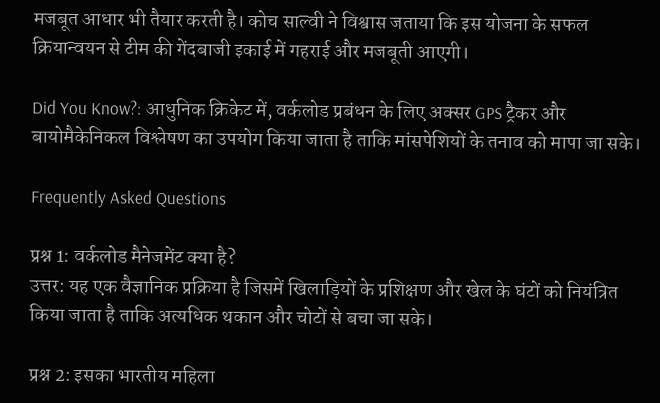मजबूत आधार भी तैयार करती है। कोच साल्वी ने विश्वास जताया कि इस योजना के सफल क्रियान्वयन से टीम की गेंदबाजी इकाई में गहराई और मजबूती आएगी।

Did You Know?: आधुनिक क्रिकेट में, वर्कलोड प्रबंधन के लिए अक्सर GPS ट्रैकर और बायोमैकेनिकल विश्लेषण का उपयोग किया जाता है ताकि मांसपेशियों के तनाव को मापा जा सके।

Frequently Asked Questions

प्रश्न 1: वर्कलोड मैनेजमेंट क्या है?
उत्तर: यह एक वैज्ञानिक प्रक्रिया है जिसमें खिलाड़ियों के प्रशिक्षण और खेल के घंटों को नियंत्रित किया जाता है ताकि अत्यधिक थकान और चोटों से बचा जा सके।

प्रश्न 2: इसका भारतीय महिला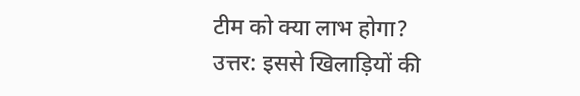टीम को क्या लाभ होगा?
उत्तर: इससे खिलाड़ियों की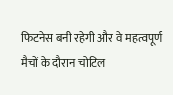फिटनेस बनी रहेगी और वे महत्वपूर्ण मैचों के दौरान चोटिल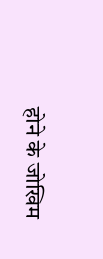होने के जोखिम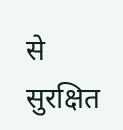से सुरक्षित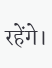रहेंगे।